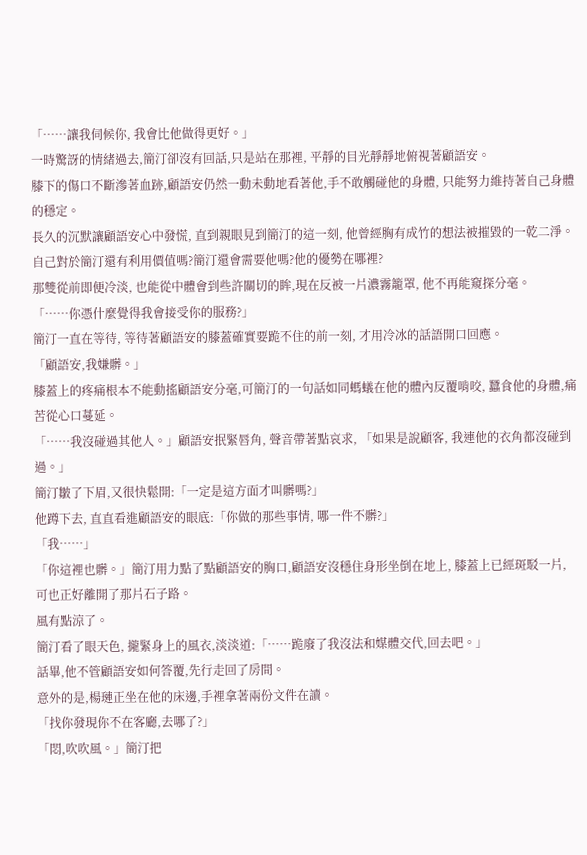「……讓我伺候你, 我會比他做得更好。」
一時驚訝的情緒過去,簡汀卻沒有回話,只是站在那裡, 平靜的目光靜靜地俯視著顧語安。
膝下的傷口不斷滲著血跡,顧語安仍然一動未動地看著他,手不敢觸碰他的身體, 只能努力維持著自己身體的穩定。
長久的沉默讓顧語安心中發慌, 直到親眼見到簡汀的這一刻, 他曾經胸有成竹的想法被摧毀的一乾二淨。
自己對於簡汀還有利用價值嗎?簡汀還會需要他嗎?他的優勢在哪裡?
那雙從前即便冷淡, 也能從中體會到些許關切的眸,現在反被一片濃霧籠罩, 他不再能窺探分毫。
「……你憑什麼覺得我會接受你的服務?」
簡汀一直在等待, 等待著顧語安的膝蓋確實要跪不住的前一刻, 才用冷冰的話語開口回應。
「顧語安,我嫌髒。」
膝蓋上的疼痛根本不能動搖顧語安分毫,可簡汀的一句話如同螞蟻在他的體內反覆啃咬, 蠶食他的身體,痛苦從心口蔓延。
「……我沒碰過其他人。」顧語安抿緊唇角, 聲音帶著點哀求, 「如果是說顧客, 我連他的衣角都沒碰到過。」
簡汀皺了下眉,又很快鬆開:「一定是這方面才叫髒嗎?」
他蹲下去, 直直看進顧語安的眼底:「你做的那些事情, 哪一件不髒?」
「我……」
「你這裡也髒。」簡汀用力點了點顧語安的胸口,顧語安沒穩住身形坐倒在地上, 膝蓋上已經斑駁一片, 可也正好離開了那片石子路。
風有點涼了。
簡汀看了眼天色, 攏緊身上的風衣,淡淡道:「……跪廢了我沒法和媒體交代,回去吧。」
話畢,他不管顧語安如何答覆,先行走回了房間。
意外的是,楊璉正坐在他的床邊,手裡拿著兩份文件在讀。
「找你發現你不在客廳,去哪了?」
「悶,吹吹風。」簡汀把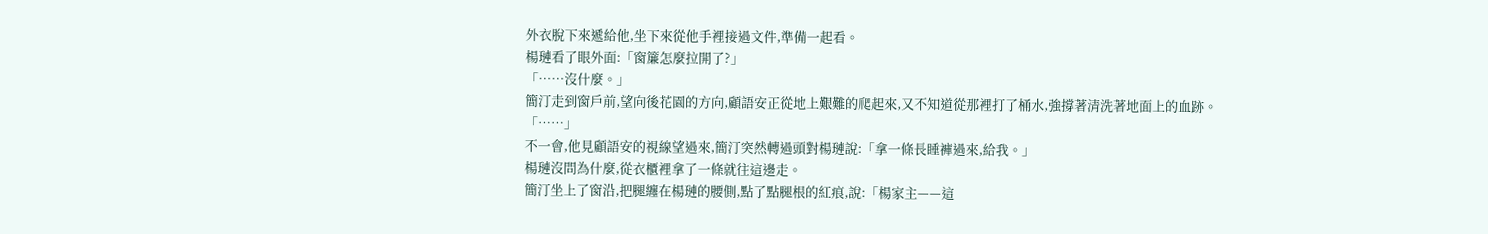外衣脫下來遞給他,坐下來從他手裡接過文件,準備一起看。
楊璉看了眼外面:「窗簾怎麼拉開了?」
「……沒什麼。」
簡汀走到窗戶前,望向後花園的方向,顧語安正從地上艱難的爬起來,又不知道從那裡打了桶水,強撐著清洗著地面上的血跡。
「……」
不一會,他見顧語安的視線望過來,簡汀突然轉過頭對楊璉說:「拿一條長睡褲過來,給我。」
楊璉沒問為什麼,從衣櫃裡拿了一條就往這邊走。
簡汀坐上了窗沿,把腿纏在楊璉的腰側,點了點腿根的紅痕,說:「楊家主——這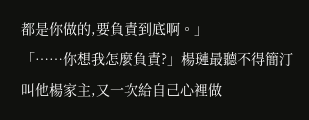都是你做的,要負責到底啊。」
「……你想我怎麼負責?」楊璉最聽不得簡汀叫他楊家主,又一次給自己心裡做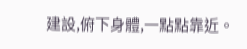建設,俯下身體,一點點靠近。